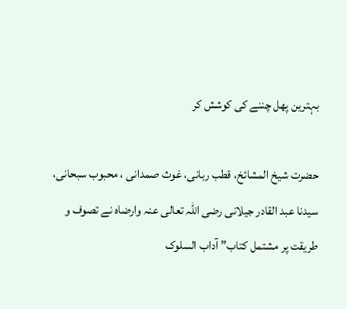بہترین پھل چننے کی کوشش کر

حضرت شیخ المشائخ، قطب ربانی، غوث صمدانی ، محبوب سبحانی، سیدنا عبد القادر جیلانی رضی اللہ تعالی عنہ وارضاہ نے تصوف و طریقت پر مشتمل کتاب” آداب السلوک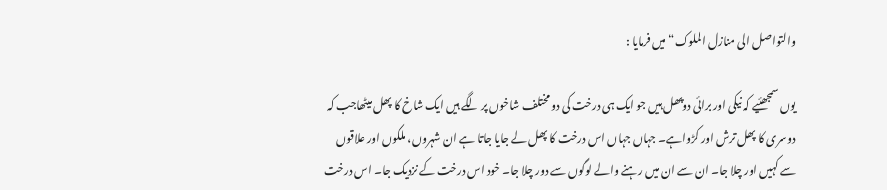والتواصل الی منازل الملوک“ میں فرمایا :

یوں سمجھئیے کہ نیکی اور برائی دوپھل ہیں جو ایک ہی درخت کی دو مختلف شاخوں پر لگے ہیں ایک شاخ کا پھل میٹھاجب کہ دوسری کا پھل ترش اور کڑواہے۔ جہاں جہاں اس درخت کا پھل لے جایا جاتا ہے ان شہروں، ملکوں اور علاقوں سے کہیں اور چلا جا۔ ان سے ان میں رہنے والے لوگوں سے دور چلا جا۔ خود اس درخت کے نزدیک جا۔ اس درخت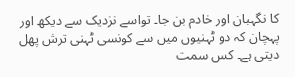کا نگہبان اور خادم بن جا۔ تواسے نزدیک سے دیکھ اور پہچان کہ دو ٹہنیوں میں سے کونسی ٹہنی ترش پھل دیتی ہے۔ کس سمت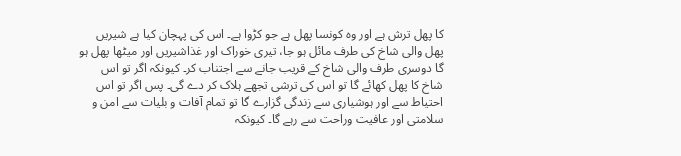کا پھل ترش ہے اور وہ کونسا پھل ہے جو کڑوا ہے۔ اس کی پہچان کیا ہے شیریں پھل والی شاخ کی طرف مائل ہو جا، تیری خوراک اور غذاشیریں اور میٹھا پھل ہو گا دوسری طرف والی شاخ کے قریب جانے سے اجتناب کر۔ کیونکہ اگر تو اس شاخ کا پھل کھائے گا تو اس کی ترشی تجھے ہلاک کر دے گی۔ پس اگر تو اس احتیاط سے اور ہوشیاری سے زندگی گزارے گا تو تمام آفات و بلیات سے امن و سلامتی اور عافیت وراحت سے رہے گا۔ کیونکہ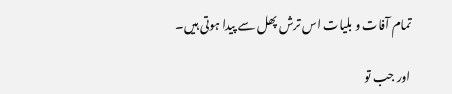تمام آفات و بلیات اس ترش پھل سے پیدا ہوتی ہیں۔

اور جب تو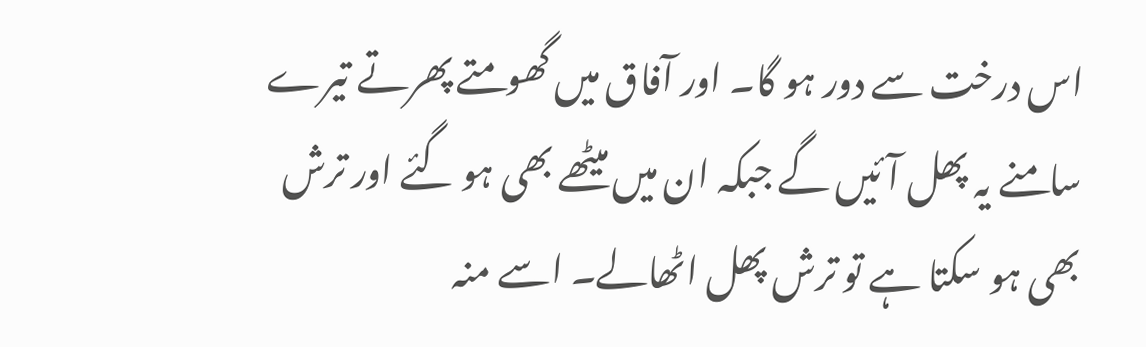اس درخت سے دور ہو گا۔ اور آفاق میں گھومتے پھرتے تیرے سامنے یہ پھل آئیں گے جبکہ ان میں میٹھے بھی ہو گئے اور ترش بھی ہو سکتا ہے تو ترش پھل اٹھالے۔ اسے منہ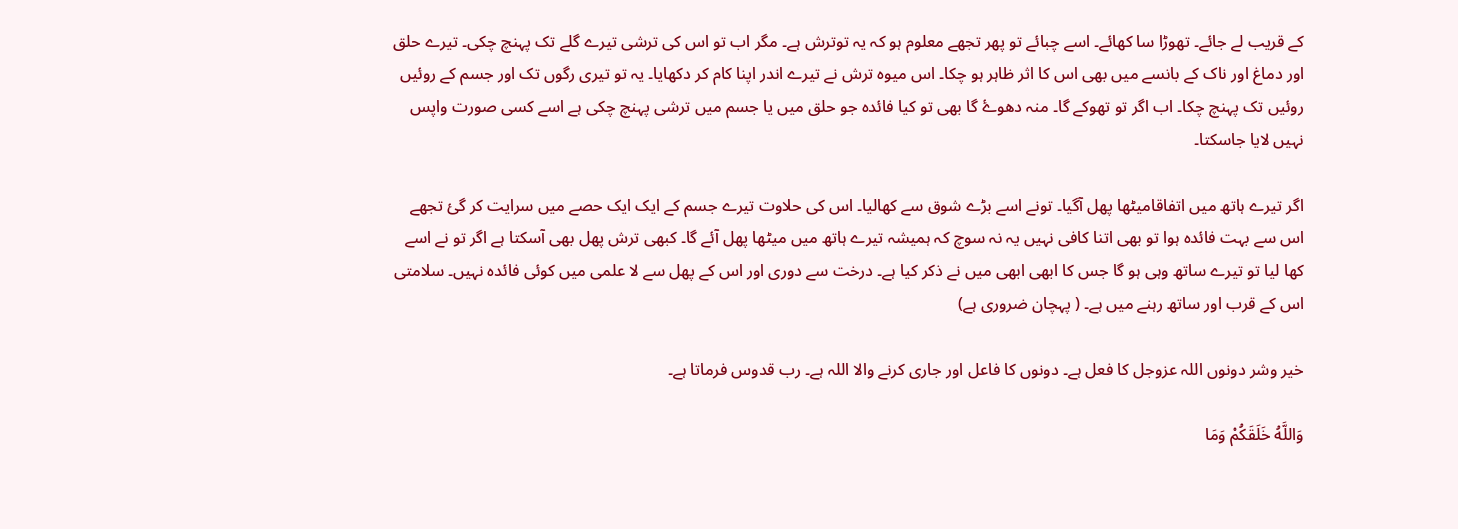کے قریب لے جائے۔ تھوڑا سا کھائے۔ اسے چبائے تو پھر تجھے معلوم ہو کہ یہ توترش ہے۔ مگر اب تو اس کی ترشی تیرے گلے تک پہنچ چکی۔ تیرے حلق اور دماغ اور ناک کے بانسے میں بھی اس کا اثر ظاہر ہو چکا۔ اس میوہ ترش نے تیرے اندر اپنا کام کر دکھایا۔ یہ تو تیری رگوں تک اور جسم کے روئیں روئیں تک پہنچ چکا۔ اب اگر تو تھوکے گا۔ منہ دھوۓ گا بھی تو کیا فائدہ جو حلق میں یا جسم میں ترشی پہنچ چکی ہے اسے کسی صورت واپس نہیں لایا جاسکتا۔

اگر تیرے ہاتھ میں اتفاقامیٹھا پھل آگیا۔ تونے اسے بڑے شوق سے کھالیا۔ اس کی حلاوت تیرے جسم کے ایک ایک حصے میں سرایت کر گئ تجھے اس سے بہت فائدہ ہوا تو بھی اتنا کافی نہیں یہ نہ سوچ کہ ہمیشہ تیرے ہاتھ میں میٹھا پھل آئے گا۔ کبھی ترش پھل بھی آسکتا ہے اگر تو نے اسے کھا لیا تو تیرے ساتھ وہی ہو گا جس کا ابھی ابھی میں نے ذکر کیا ہے۔ درخت سے دوری اور اس کے پھل سے لا علمی میں کوئی فائدہ نہیں۔ سلامتی اس کے قرب اور ساتھ رہنے میں ہے۔ ( پہچان ضروری ہے)

خیر وشر دونوں اللہ عزوجل کا فعل ہے۔ دونوں کا فاعل اور جاری کرنے والا اللہ ہے۔ رب قدوس فرماتا ہے۔

وَاللَّهُ خَلَقَكُمْ وَمَا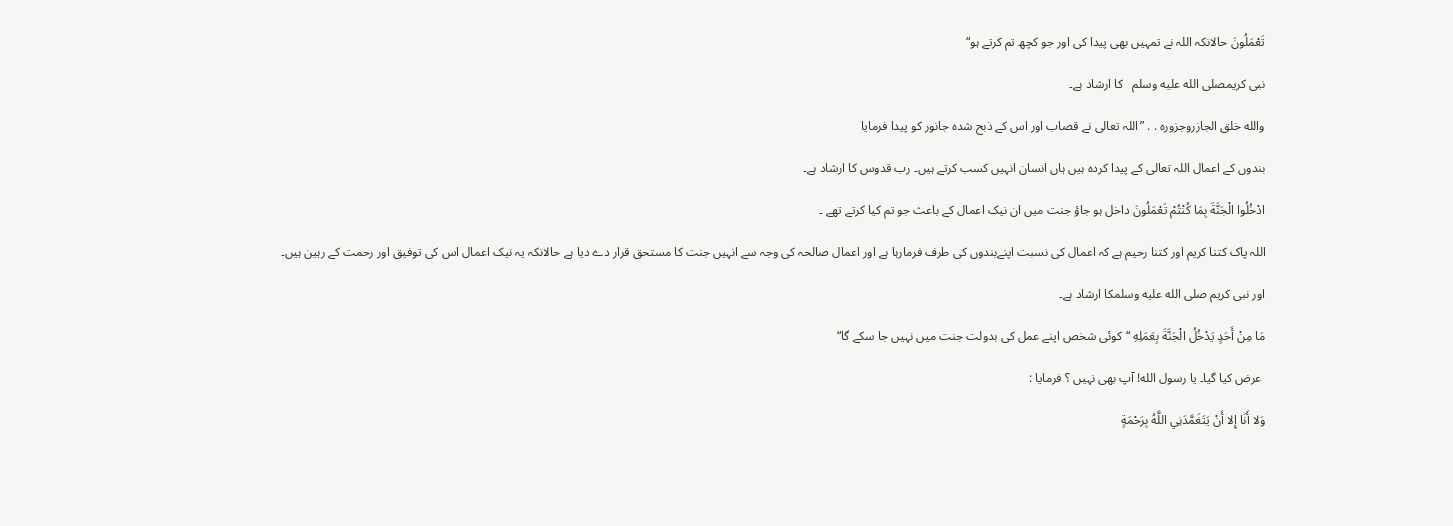تَعْمَلُونَ حالانکہ اللہ نے تمہیں بھی پیدا کی اور جو کچھ تم کرتے ہو“

نبی کریمصلى الله عليه وسلم   کا ارشاد ہے۔

والله خلق الجازروجزوره . . ”اللہ تعالی نے قصاب اور اس کے ذبح شدہ جانور کو پیدا فرمایا

بندوں کے اعمال اللہ تعالی کے پیدا کردہ ہیں ہاں انسان انہیں کسب کرتے ہیں۔ رب قدوس کا ارشاد ہے۔

ادْخُلُوا الْجَنَّةَ بِمَا كُنْتُمْ تَعْمَلُونَ داخل ہو جاؤ جنت میں ان نیک اعمال کے باعث جو تم کیا کرتے تھے ۔

اللہ پاک کتنا کریم اور کتنا رحیم ہے کہ اعمال کی نسبت اپنےبندوں کی طرف فرمارہا ہے اور اعمال صالحہ کی وجہ سے انہیں جنت کا مستحق قرار دے دیا ہے حالانکہ یہ نیک اعمال اس کی توفیق اور رحمت کے رہین ہیں۔

اور نبی کریم صلى الله عليه وسلمکا ارشاد ہے۔

مَا مِنْ أَحَدٍ يَدْخُلُ الْجَنَّةَ بِعَمَلِهِ “کوئی شخص اپنے عمل کی بدولت جنت میں نہیں جا سکے گا“

 عرض کیا گیا۔ یا رسول الله! آپ بھی نہیں ؟ فرمایا :

وَلا أَنَا إِلا أَنْ يَتَغَمَّدَنِي اللَّهُ بِرَحْمَةٍ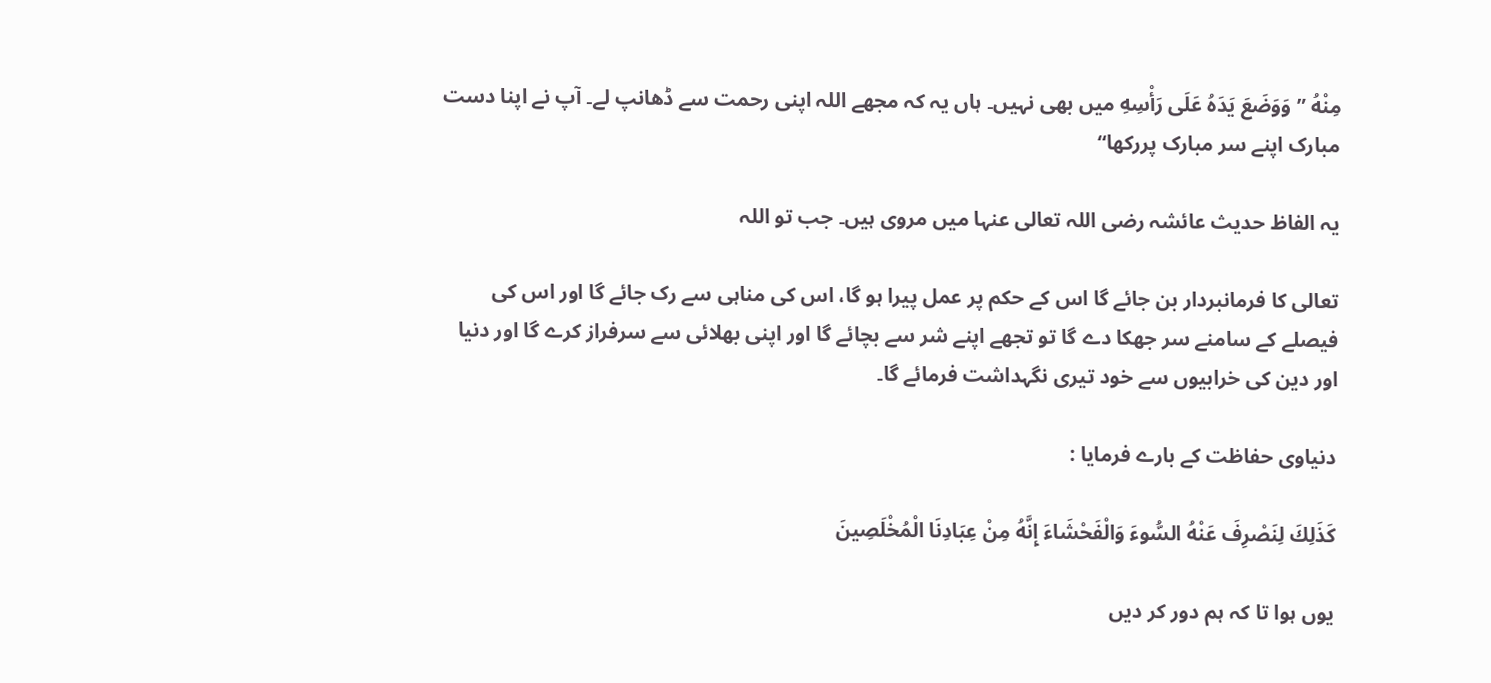مِنْهُ ” وَوَضَعَ يَدَهُ عَلَى رَأْسِهِ میں بھی نہیں۔ ہاں یہ کہ مجھے اللہ اپنی رحمت سے ڈھانپ لے۔ آپ نے اپنا دست مبارک اپنے سر مبارک پررکھا“

یہ الفاظ حدیث عائشہ رضی اللہ تعالی عنہا میں مروی ہیں۔ جب تو اللہ

تعالی کا فرمانبردار بن جائے گا اس کے حکم پر عمل پیرا ہو گا، اس کی مناہی سے رک جائے گا اور اس کی فیصلے کے سامنے سر جھکا دے گا تو تجھے اپنے شر سے بچائے گا اور اپنی بھلائی سے سرفراز کرے گا اور دنیا اور دین کی خرابیوں سے خود تیری نگہداشت فرمائے گا۔

دنیاوی حفاظت کے بارے فرمایا :

كَذَلِكَ ‌لِنَصْرِفَ عَنْهُ السُّوءَ وَالْفَحْشَاءَ إِنَّهُ مِنْ عِبَادِنَا الْمُخْلَصِينَ

یوں ہوا تا کہ ہم دور کر دیں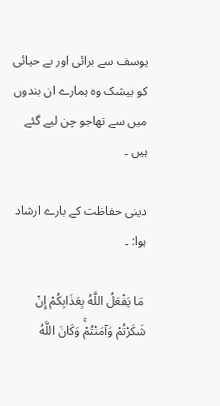یوسف سے برائی اور بے حیائی کو بیشک وہ ہمارے ان بندوں میں سے تھاجو چن لیے گئے ہیں ۔

دینی حفاظت کے بارے ارشاد ہوا: ۔

 مَا يَفْعَلُ اللَّهُ بِعَذَابِكُمْ إِنْ شَكَرْتُمْ وَآمَنْتُمْۚ وَكَانَ اللَّهُ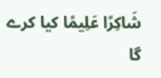شَاكِرًا عَلِيمًا کیا کرے گا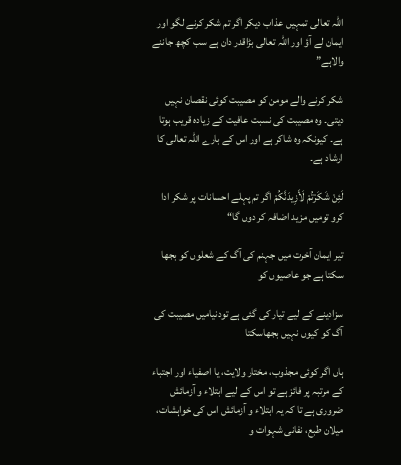اللہ تعالی تمہیں عذاب دیکر اگر تم شکر کرنے لگو اور ایمان لے آؤ اور اللہ تعالی بڑاقدر دان ہے سب کچھ جاننے والاہے”

شکر کرنے والے مومن کو مصیبت کوئی نقصان نہیں دیتی۔ وہ مصیبت کی نسبت عافیت کے زیادہ قریب ہوتا ہے۔ کیونکہ وہ شاکر ہے اور اس کے بارے اللہ تعالی کا ارشاد ہے۔

لَئِنْ شَكَرْتُمْ لَأَزِيدَنَّكُمْ اگر تم پہلے احسانات پر شکر ادا کرو تومیں مزید اضافہ کر دوں گا“

تیر ایمان آخرت میں جہنم کی آگ کے شعلوں کو بجھا سکتا ہے جو عاصیوں کو

سزادینے کے لیے تیار کی گئی ہے تودنیامیں مصیبت کی آگ کو کیوں نہیں بجھاسکتا

ہاں اگر کوئی مجذوب، مختار ولایت، یا اصفیاء اور اجتباء کے مرتبہ پر فائز ہے تو اس کے لیے ابتلاء و آزمائش ضروری ہے تا کہ یہ ابتلاء و آزمائش اس کی خواہشات، میلان طبع، نفانی شہوات و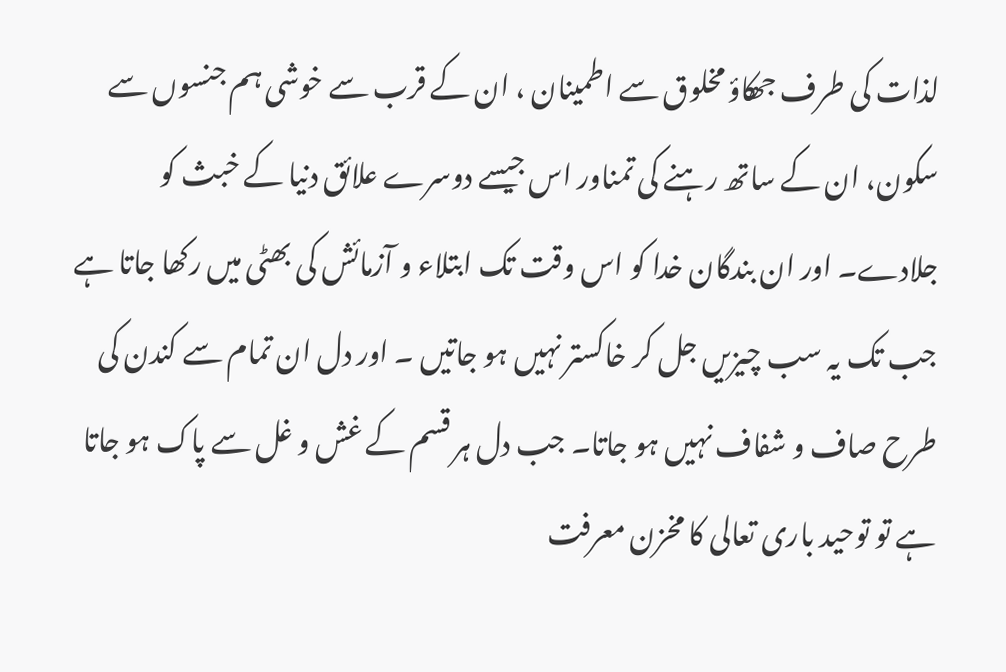لذات کی طرف جھکاؤ مخلوق سے اطمینان ، ان کے قرب سے خوشی ہم جنسوں سے سکون، ان کے ساتھ رہنے کی تمناور اس جیسے دوسرے علائق دنیا کے خبث کو جلادے۔ اور ان بندگان خدا کو اس وقت تک ابتلاء و آزمائش کی بھٹی میں رکھا جاتا ہے جب تک یہ سب چیزیں جل کر خاکستر نہیں ہو جاتیں ۔ اور دل ان تمام سے کندن کی طرح صاف و شفاف نہیں ہو جاتا۔ جب دل ہر قسم کے غش و غل سے پاک ہو جاتا ہے تو توحید باری تعالی کا مخزن معرفت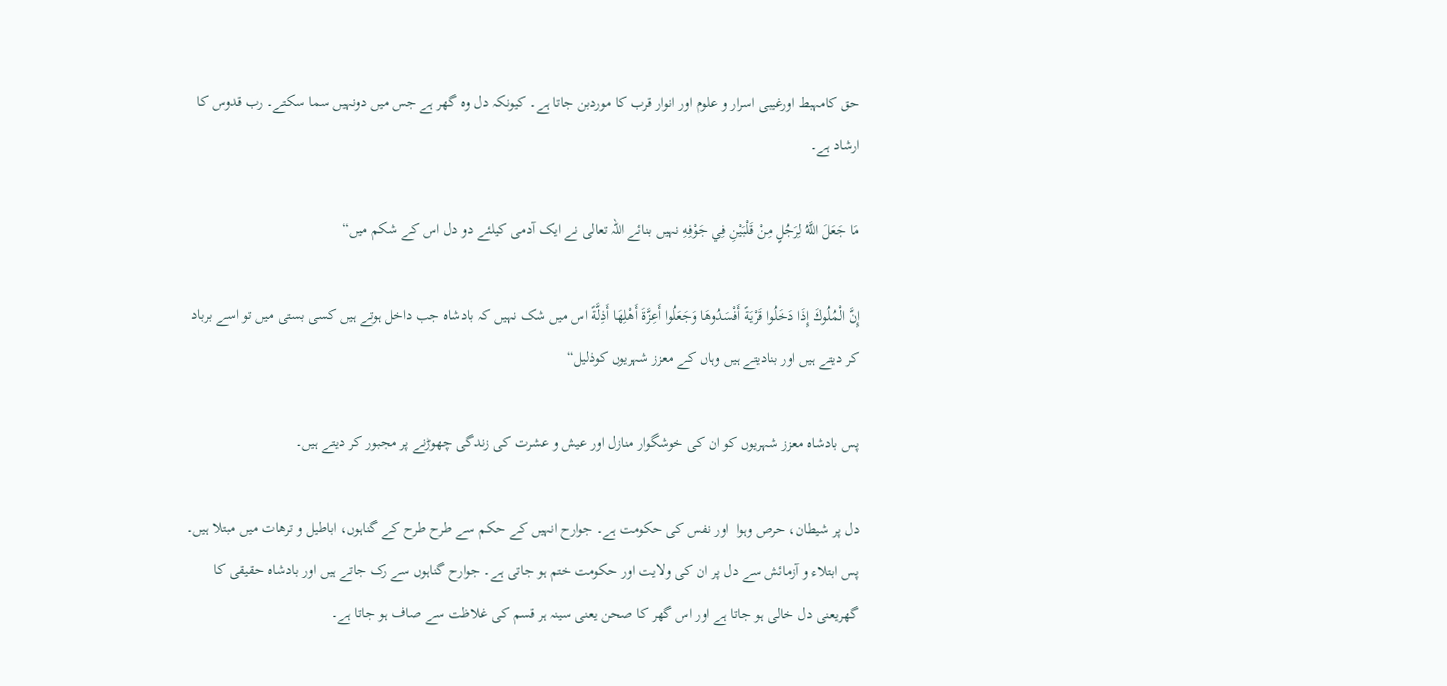حق کامہبط اورغیبی اسرار و علوم اور انوار قرب کا موردبن جاتا ہے۔ کیونکہ دل وہ گھر ہے جس میں دونہیں سما سکتے۔ رب قدوس کا ارشاد ہے۔

مَا جَعَلَ اللَّهُ لِرَجُلٍ مِنْ قَلْبَيْنِ فِي جَوْفِهِ نہیں بنائے اللہ تعالی نے ایک آدمی کیلئے دو دل اس کے شکم میں“

إِنَّ الْمُلُوكَ إِذَا دَخَلُوا قَرْيَةً أَفْسَدُوهَا وَجَعَلُوا أَعِزَّةَ أَهْلِهَا أَذِلَّةً اس میں شک نہیں کہ بادشاہ جب داخل ہوتے ہیں کسی بستی میں تو اسے برباد کر دیتے ہیں اور بنادیتے ہیں وہاں کے معزز شہریوں کوذلیل“

پس بادشاہ معزز شہریوں کو ان کی خوشگوار منازل اور عیش و عشرت کی زندگی چھوڑنے پر مجبور کر دیتے ہیں۔

دل پر شیطان، حرص وہوا  اور نفس کی حکومت ہے۔ جوارح انہیں کے حکم سے طرح طرح کے گناہوں، اباطیل و ترهات میں مبتلا ہیں۔ پس ابتلاء و آزمائش سے دل پر ان کی ولایت اور حکومت ختم ہو جاتی ہے۔ جوارح گناہوں سے رک جاتے ہیں اور بادشاہ حقیقی کا گھریعنی دل خالی ہو جاتا ہے اور اس گھر کا صحن یعنی سینہ ہر قسم کی غلاظت سے صاف ہو جاتا ہے۔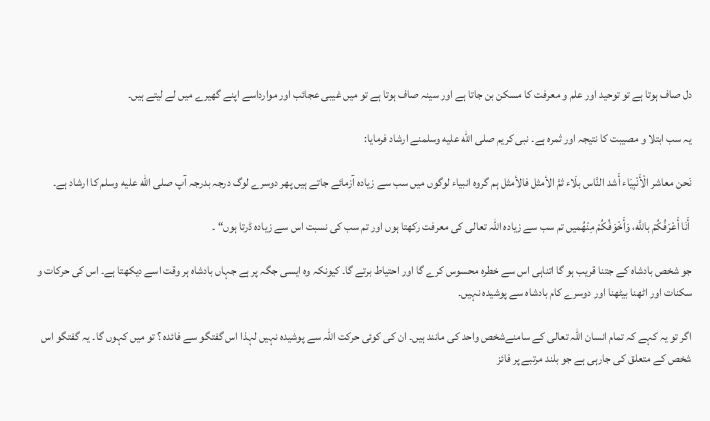دل صاف ہوتا ہے تو توحید اور علم و معرفت کا مسکن بن جاتا ہے اور سینہ صاف ہوتا ہے تو میں غیبی عجائب اور موارداسے اپنے گھیرے میں لے لیتے ہیں۔

یہ سب ابتلا و مصیبت کا نتیجہ اور ثمرہ ہے۔ نبی کریم صلى الله عليه وسلمنے ارشاد فرمایا:

نَحن ‌معاشر ‌الْأَنْبِيَاء أَشد النَّاس بلَاء ثمَّ ‌الأمثل فالأمثل ہم گروہ انبیاء لوگوں میں سب سے زیادہ آزمائے جاتے ہیں پھر دوسرے لوگ درجہ بدرجہ آپ صلى الله عليه وسلم کا ارشاد ہے۔

 أَنَا أَعْرَفُكُمْ باللَّه، وَأَخْوَفُكُمْ مِنْهُمیں تم سب سے زیادہ اللہ تعالی کی معرفت رکھتا ہوں اور تم سب کی نسبت اس سے زیادہ ڈرتا ہوں“ ۔

جو شخص بادشاہ کے جتنا قریب ہو گا اتناہی اس سے خطرہ محسوس کرے گا اور احتیاط برتے گا۔ کیونکہ وہ ایسی جگہ پر ہے جہاں بادشاہ ہر وقت اسے دیکھتا ہے۔ اس کی حرکات و سکنات اور اٹھنا بیٹھنا اور دوسرے کام بادشاہ سے پوشیدہ نہیں۔

اگر تو یہ کہے کہ تمام انسان اللہ تعالی کے سامنےشخص واحد کی مانند ہیں۔ ان کی کوئی حرکت اللہ سے پوشیدہ نہیں لہذا اس گفتگو سے فائدہ ؟ تو میں کہوں گا۔ یہ گفتگو اس شخص کے متعلق کی جارہی ہے جو بلند مرتبے پر فائز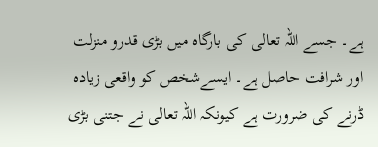ہے۔ جسے اللہ تعالی کی بارگاہ میں بڑی قدرو منزلت اور شرافت حاصل ہے۔ ایسےشخص کو واقعی زیادہ ڈرنے کی ضرورت ہے کیونکہ اللہ تعالی نے جتنی بڑی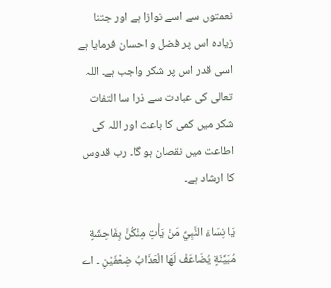نعمتوں سے اسے نوازا ہے اور جتنا زیادہ اس پر فضل و احسان فرمایا ہے اسی قدر اس پر شکر واجب ہے۔ اللہ تعالی کی عبادت سے ذرا سا التفات شکر میں کمی کا باعث اور اللہ کی اطاعت میں نقصان ہو گا۔ رب قدوس کا ارشاد ہے۔

يَا نِسَاءَ النَّبِيِّ مَنْ يَأْتِ مِنْكُنَّ بِفَاحِشَةٍ مُبَيِّنَةٍ يُضَاعَفْ لَهَا الْعَذَابُ ضِعْفَيْنِ ۔ اے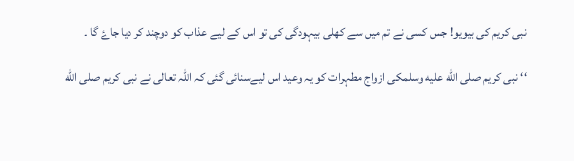نبی کریم کی بیویو! جس کسی نے تم میں سے کھلی بیہودگی کی تو اس کے لیے عذاب کو دوچند کر دیا جاۓ گا ۔

‘‘ نبی کریم صلى الله عليه وسلمکی ازواج مطہرات کو یہ وعید اس لیےسنائی گئی کہ اللہ تعالی نے نبی کریم صلى الله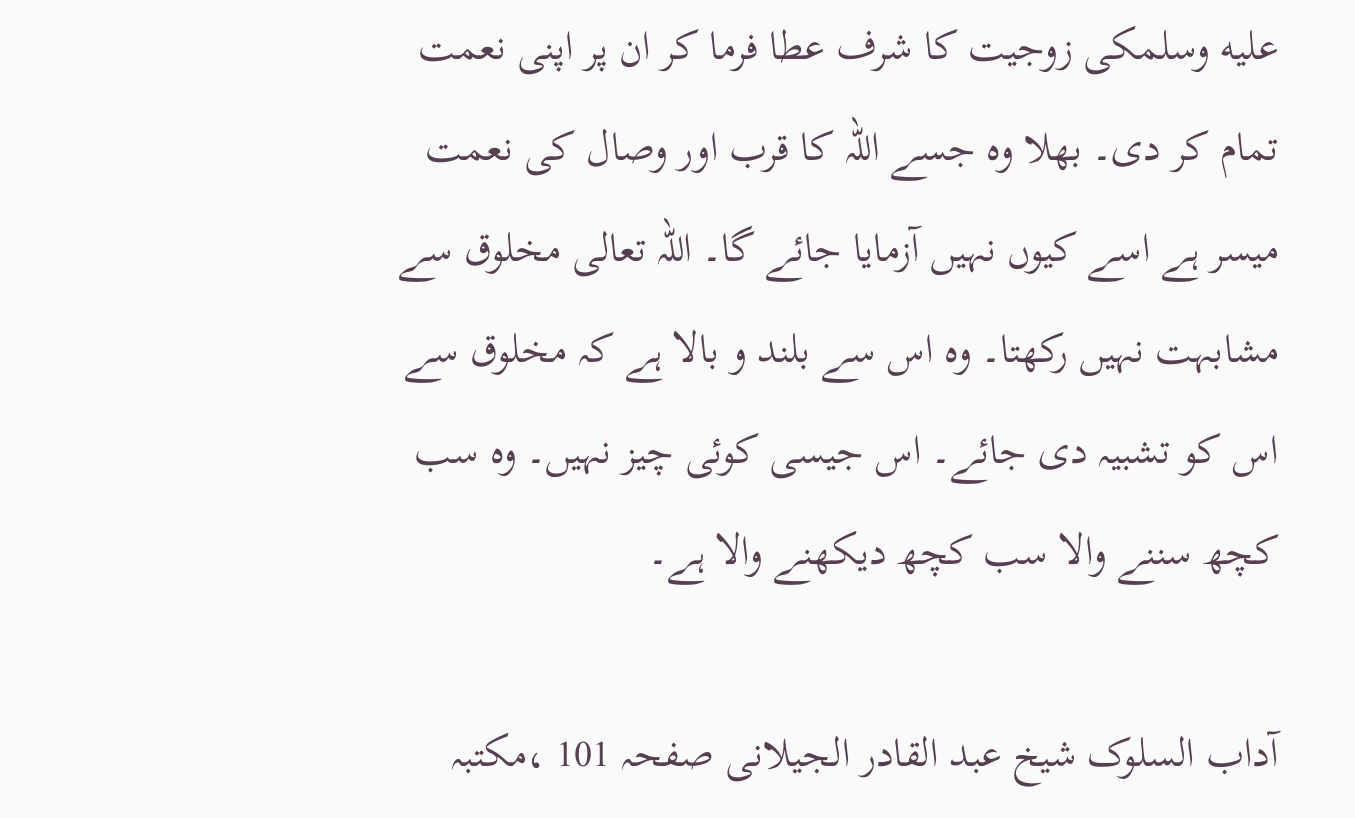عليه وسلمکی زوجیت کا شرف عطا فرما کر ان پر اپنی نعمت تمام کر دی۔ بھلا وہ جسے اللہ کا قرب اور وصال کی نعمت میسر ہے اسے کیوں نہیں آزمایا جائے گا۔ اللہ تعالی مخلوق سے مشابہت نہیں رکھتا۔ وہ اس سے بلند و بالا ہے کہ مخلوق سے اس کو تشبیہ دی جائے۔ اس جیسی کوئی چیز نہیں۔ وہ سب کچھ سننے والا سب کچھ دیکھنے والا ہے۔

آداب السلوک شیخ عبد القادر الجیلانی صفحہ 101 ،مکتبہ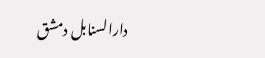دارالسنابل دمشق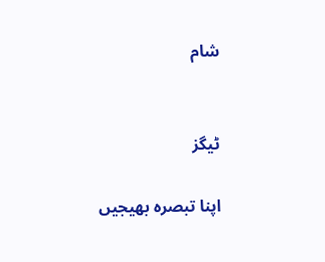شام


ٹیگز

اپنا تبصرہ بھیجیں